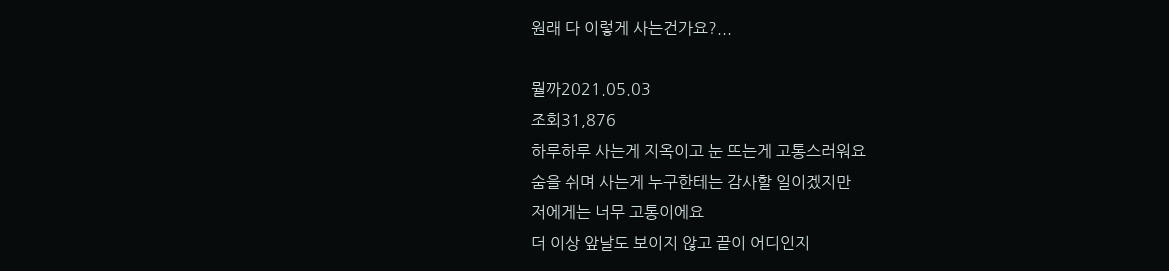원래 다 이렇게 사는건가요?...

뭘까2021.05.03
조회31,876
하루하루 사는게 지옥이고 눈 뜨는게 고통스러워요
숨을 쉬며 사는게 누구한테는 감사할 일이겠지만
저에게는 너무 고통이에요
더 이상 앞날도 보이지 않고 끝이 어디인지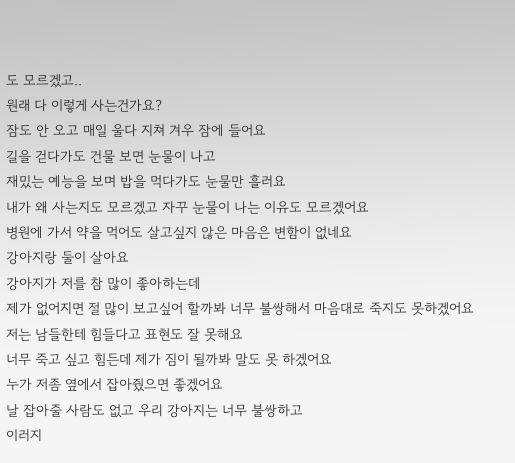도 모르겠고..
원래 다 이렇게 사는건가요?
잠도 안 오고 매일 울다 지쳐 겨우 잠에 들어요
길을 걷다가도 건물 보면 눈물이 나고
재밌는 예능을 보며 밥을 먹다가도 눈물만 흘러요
내가 왜 사는지도 모르겠고 자꾸 눈물이 나는 이유도 모르겠어요
병원에 가서 약을 먹어도 살고싶지 않은 마음은 변함이 없네요
강아지랑 둘이 살아요
강아지가 저를 참 많이 좋아하는데
제가 없어지면 절 많이 보고싶어 할까봐 너무 불쌍해서 마음대로 죽지도 못하겠어요
저는 남들한테 힘들다고 표현도 잘 못해요
너무 죽고 싶고 힘든데 제가 짐이 될까봐 말도 못 하겠어요
누가 저좀 옆에서 잡아줬으면 좋겠어요
날 잡아줄 사람도 없고 우리 강아지는 너무 불쌍하고
이러지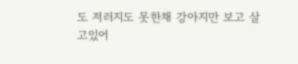도 저러지도 못한채 강아지만 보고 살고있어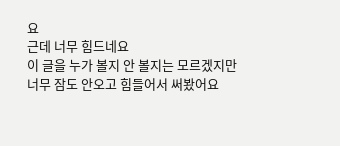요
근데 너무 힘드네요
이 글을 누가 볼지 안 볼지는 모르겠지만
너무 잠도 안오고 힘들어서 써봤어요